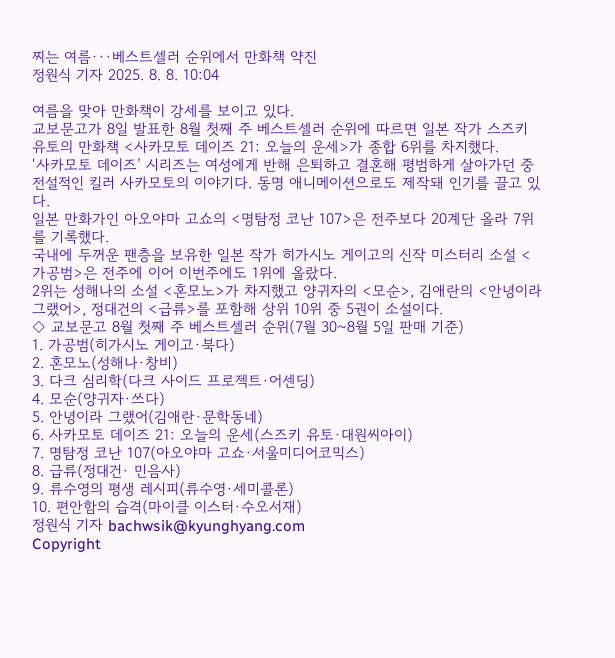찌는 여름···베스트셀러 순위에서 만화책 약진
정원식 기자 2025. 8. 8. 10:04

여름을 맞아 만화책이 강세를 보이고 있다.
교보문고가 8일 발표한 8월 첫째 주 베스트셀러 순위에 따르면 일본 작가 스즈키 유토의 만화책 <사카모토 데이즈 21: 오늘의 운세>가 종합 6위를 차지했다.
‘사카모토 데이즈’ 시리즈는 여성에게 반해 은퇴하고 결혼해 평범하게 살아가던 중 전설적인 킬러 사카모토의 이야기다. 동명 애니메이션으로도 제작돼 인기를 끌고 있다.
일본 만화가인 아오야마 고쇼의 <명탐정 코난 107>은 전주보다 20계단 올라 7위를 기록했다.
국내에 두꺼운 팬층을 보유한 일본 작가 히가시노 게이고의 신작 미스터리 소설 <가공범>은 전주에 이어 이번주에도 1위에 올랐다.
2위는 성해나의 소설 <혼모노>가 차지했고 양귀자의 <모순>, 김애란의 <안녕이라 그랬어>, 정대건의 <급류>를 포함해 상위 10위 중 5권이 소설이다.
◇ 교보문고 8월 첫째 주 베스트셀러 순위(7월 30~8월 5일 판매 기준)
1. 가공범(히가시노 게이고·북다)
2. 혼모노(성해나·창비)
3. 다크 심리학(다크 사이드 프로젝트·어센딩)
4. 모순(양귀자·쓰다)
5. 안녕이라 그랬어(김애란·문학동네)
6. 사카모토 데이즈 21: 오늘의 운세(스즈키 유토·대원씨아이)
7. 명탐정 코난 107(아오야마 고쇼·서울미디어코믹스)
8. 급류(정대건· 민음사)
9. 류수영의 평생 레시피(류수영·세미콜론)
10. 편안함의 습격(마이클 이스터·수오서재)
정원식 기자 bachwsik@kyunghyang.com
Copyright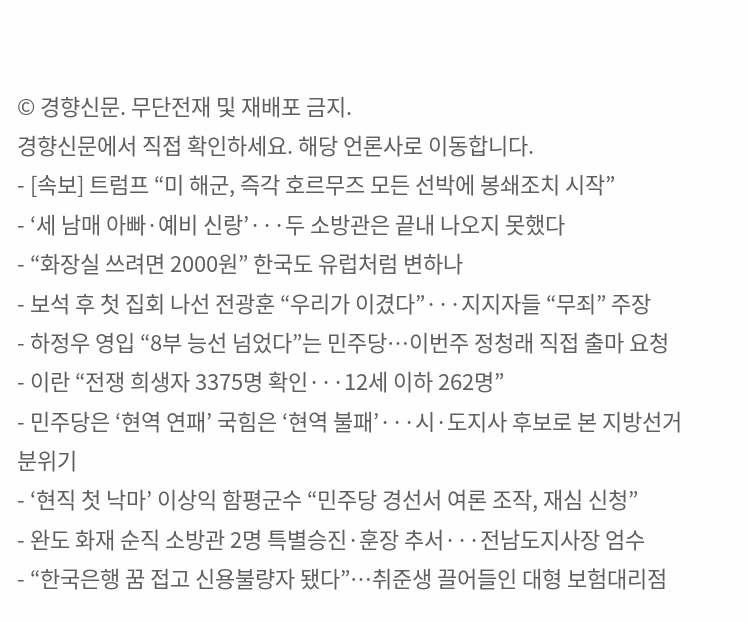© 경향신문. 무단전재 및 재배포 금지.
경향신문에서 직접 확인하세요. 해당 언론사로 이동합니다.
- [속보] 트럼프 “미 해군, 즉각 호르무즈 모든 선박에 봉쇄조치 시작”
- ‘세 남매 아빠·예비 신랑’···두 소방관은 끝내 나오지 못했다
- “화장실 쓰려면 2000원” 한국도 유럽처럼 변하나
- 보석 후 첫 집회 나선 전광훈 “우리가 이겼다”···지지자들 “무죄” 주장
- 하정우 영입 “8부 능선 넘었다”는 민주당…이번주 정청래 직접 출마 요청
- 이란 “전쟁 희생자 3375명 확인···12세 이하 262명”
- 민주당은 ‘현역 연패’ 국힘은 ‘현역 불패’···시·도지사 후보로 본 지방선거 분위기
- ‘현직 첫 낙마’ 이상익 함평군수 “민주당 경선서 여론 조작, 재심 신청”
- 완도 화재 순직 소방관 2명 특별승진·훈장 추서···전남도지사장 엄수
- “한국은행 꿈 접고 신용불량자 됐다”…취준생 끌어들인 대형 보험대리점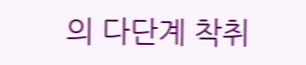의 다단계 착취